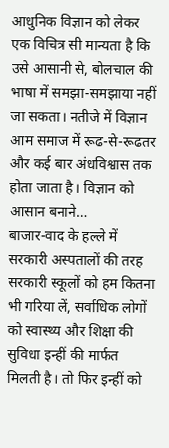आधुनिक विज्ञान को लेकर एक विचित्र सी मान्यता है कि उसे आसानी से, बोलचाल की भाषा में समझा-समझाया नहीं जा सकता। नतीजे में विज्ञान आम समाज में रूढ-से-रूढतर और कई बार अंधविश्वास तक होता जाता है। विज्ञान को आसान बनाने…
बाजार-वाद के हल्ले में सरकारी अस्पतालों की तरह सरकारी स्कूलों को हम कितना भी गरिया लें, सर्वाधिक लोगों को स्वास्थ्य और शिक्षा की सुविधा इन्हीं की मार्फत मिलती है। तो फिर इन्हीं को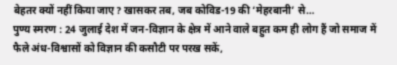बेहतर क्यों नहीं किया जाए? खासकर तब, जब कोविड-19 की ‘मेहरबानी’ से…
पुण्य स्मरण : 24 जुलाई देश में जन-विज्ञान के क्षेत्र में आने वाले बहुत कम ही लोग हैं जो समाज में फैले अंध-विश्वासों को विज्ञान की कसौटी पर परख सकें,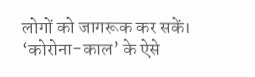लोगों को जागरूक कर सकें। ‘कोरोना-काल’ के ऐसे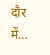दौर में…